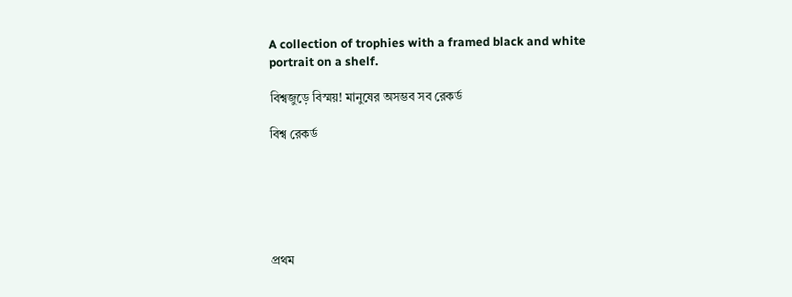A collection of trophies with a framed black and white portrait on a shelf.

বিশ্বজুড়ে বিস্ময়! মানুষের অসম্ভব সব রেকর্ড

বিশ্ব রেকর্ড






প্রথম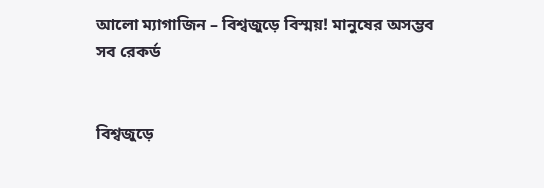আলো ম্যাগাজিন – বিশ্বজুড়ে বিস্ময়! মানুষের অসম্ভব সব রেকর্ড


বিশ্বজুড়ে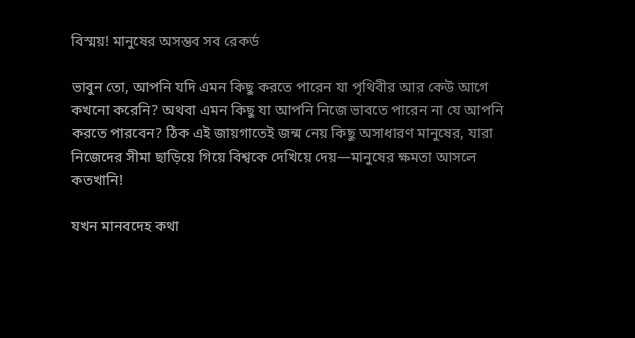বিস্ময়! মানুষের অসম্ভব সব রেকর্ড

ভাবুন তো, আপনি যদি এমন কিছু করতে পারেন যা পৃথিবীর আর কেউ আগে কখনো করেনি? অথবা এমন কিছু যা আপনি নিজে ভাবতে পারেন না যে আপনি করতে পারবেন? ঠিক এই জায়গাতেই জন্ম নেয় কিছু অসাধারণ মানুষের, যারা নিজেদের সীমা ছাড়িয়ে গিয়ে বিশ্বকে দেখিয়ে দেয়—মানুষের ক্ষমতা আসলে কতখানি!

যখন মানবদেহ কথা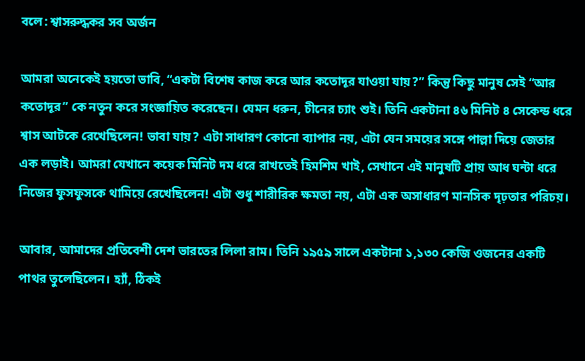বলে: শ্বাসরুদ্ধকর সব অর্জন

আমরা অনেকেই হয়তো ভাবি, “একটা বিশেষ কাজ করে আর কতোদূর যাওয়া যায়?” কিন্তু কিছু মানুষ সেই “আর কতোদূর” কে নতুন করে সংজ্ঞায়িত করেছেন। যেমন ধরুন, চীনের চ্যাং শুই। তিনি একটানা ৪৬ মিনিট ৪ সেকেন্ড ধরে শ্বাস আটকে রেখেছিলেন! ভাবা যায়? এটা সাধারণ কোনো ব্যাপার নয়, এটা যেন সময়ের সঙ্গে পাল্লা দিয়ে জেতার এক লড়াই। আমরা যেখানে কয়েক মিনিট দম ধরে রাখতেই হিমশিম খাই, সেখানে এই মানুষটি প্রায় আধ ঘন্টা ধরে নিজের ফুসফুসকে থামিয়ে রেখেছিলেন! এটা শুধু শারীরিক ক্ষমতা নয়, এটা এক অসাধারণ মানসিক দৃঢ়তার পরিচয়।

আবার, আমাদের প্রতিবেশী দেশ ভারতের লিলা রাম। তিনি ১৯৫৯ সালে একটানা ১,১৩০ কেজি ওজনের একটি পাথর তুলেছিলেন। হ্যাঁ, ঠিকই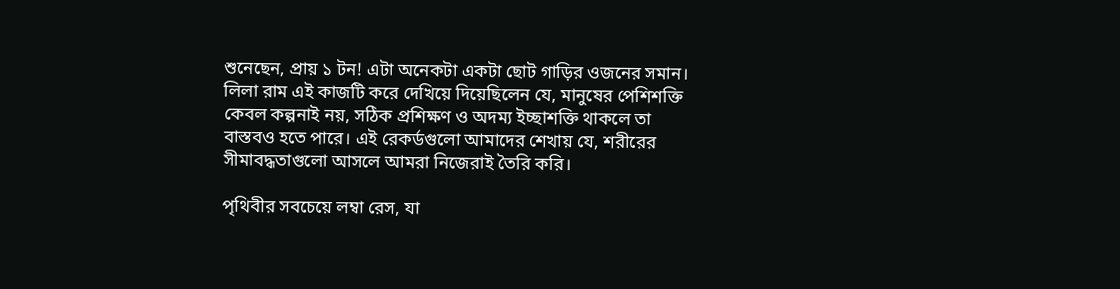শুনেছেন, প্রায় ১ টন! এটা অনেকটা একটা ছোট গাড়ির ওজনের সমান। লিলা রাম এই কাজটি করে দেখিয়ে দিয়েছিলেন যে, মানুষের পেশিশক্তি কেবল কল্পনাই নয়, সঠিক প্রশিক্ষণ ও অদম্য ইচ্ছাশক্তি থাকলে তা বাস্তবও হতে পারে। এই রেকর্ডগুলো আমাদের শেখায় যে, শরীরের সীমাবদ্ধতাগুলো আসলে আমরা নিজেরাই তৈরি করি।

পৃথিবীর সবচেয়ে লম্বা রেস, যা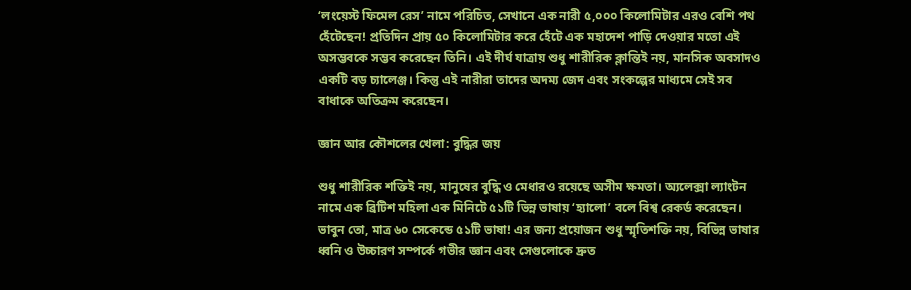‘লংয়েস্ট ফিমেল রেস’ নামে পরিচিত, সেখানে এক নারী ৫,০০০ কিলোমিটার এরও বেশি পথ হেঁটেছেন! প্রতিদিন প্রায় ৫০ কিলোমিটার করে হেঁটে এক মহাদেশ পাড়ি দেওয়ার মতো এই অসম্ভবকে সম্ভব করেছেন তিনি। এই দীর্ঘ যাত্রায় শুধু শারীরিক ক্লান্তিই নয়, মানসিক অবসাদও একটি বড় চ্যালেঞ্জ। কিন্তু এই নারীরা তাদের অদম্য জেদ এবং সংকল্পের মাধ্যমে সেই সব বাধাকে অতিক্রম করেছেন।

জ্ঞান আর কৌশলের খেলা: বুদ্ধির জয়

শুধু শারীরিক শক্তিই নয়, মানুষের বুদ্ধি ও মেধারও রয়েছে অসীম ক্ষমতা। অ্যলেক্সা ল্যাংটন নামে এক ব্রিটিশ মহিলা এক মিনিটে ৫১টি ভিন্ন ভাষায় ‘হ্যালো’ বলে বিশ্ব রেকর্ড করেছেন। ভাবুন তো, মাত্র ৬০ সেকেন্ডে ৫১টি ভাষা! এর জন্য প্রয়োজন শুধু স্মৃতিশক্তি নয়, বিভিন্ন ভাষার ধ্বনি ও উচ্চারণ সম্পর্কে গভীর জ্ঞান এবং সেগুলোকে দ্রুত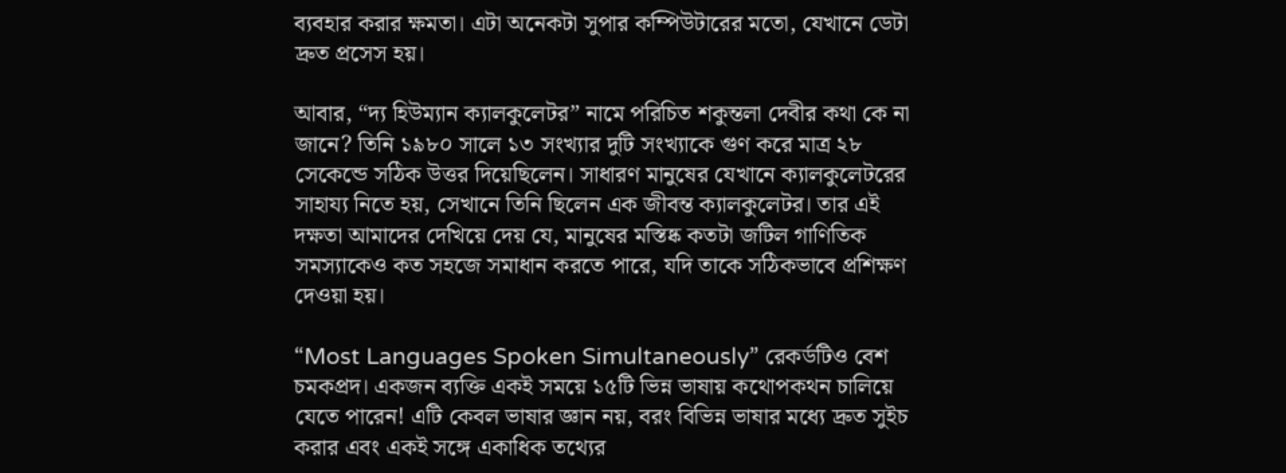ব্যবহার করার ক্ষমতা। এটা অনেকটা সুপার কম্পিউটারের মতো, যেখানে ডেটা দ্রুত প্রসেস হয়।

আবার, “দ্য হিউম্যান ক্যালকুলেটর” নামে পরিচিত শকুন্তলা দেবীর কথা কে না জানে? তিনি ১৯৮০ সালে ১৩ সংখ্যার দুটি সংখ্যাকে গুণ করে মাত্র ২৮ সেকেন্ডে সঠিক উত্তর দিয়েছিলেন। সাধারণ মানুষের যেখানে ক্যালকুলেটরের সাহায্য নিতে হয়, সেখানে তিনি ছিলেন এক জীবন্ত ক্যালকুলেটর। তার এই দক্ষতা আমাদের দেখিয়ে দেয় যে, মানুষের মস্তিষ্ক কতটা জটিল গাণিতিক সমস্যাকেও কত সহজে সমাধান করতে পারে, যদি তাকে সঠিকভাবে প্রশিক্ষণ দেওয়া হয়।

“Most Languages Spoken Simultaneously” রেকর্ডটিও বেশ চমকপ্রদ। একজন ব্যক্তি একই সময়ে ১৫টি ভিন্ন ভাষায় কথোপকথন চালিয়ে যেতে পারেন! এটি কেবল ভাষার জ্ঞান নয়, বরং বিভিন্ন ভাষার মধ্যে দ্রুত সুইচ করার এবং একই সঙ্গে একাধিক তথ্যের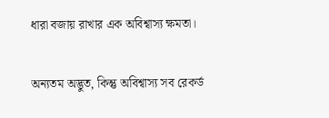ধারা বজায় রাখার এক অবিশ্বাস্য ক্ষমতা।

অন্যতম অদ্ভুত, কিন্তু অবিশ্বাস্য সব রেকর্ড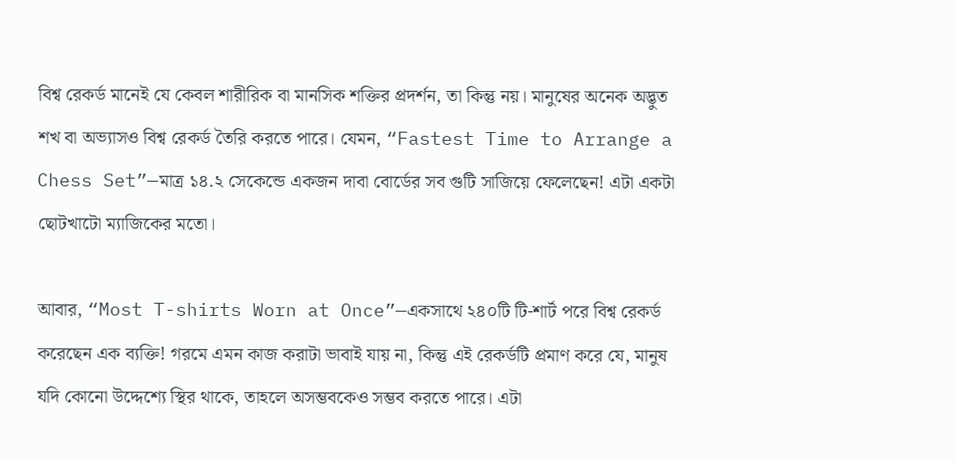বিশ্ব রেকর্ড মানেই যে কেবল শারীরিক বা মানসিক শক্তির প্রদর্শন, তা কিন্তু নয়। মানুষের অনেক অদ্ভুত শখ বা অভ্যাসও বিশ্ব রেকর্ড তৈরি করতে পারে। যেমন, “Fastest Time to Arrange a Chess Set”—মাত্র ১৪.২ সেকেন্ডে একজন দাবা বোর্ডের সব গুটি সাজিয়ে ফেলেছেন! এটা একটা ছোটখাটো ম্যাজিকের মতো।

আবার, “Most T-shirts Worn at Once”—একসাথে ২৪০টি টি-শার্ট পরে বিশ্ব রেকর্ড করেছেন এক ব্যক্তি! গরমে এমন কাজ করাটা ভাবাই যায় না, কিন্তু এই রেকর্ডটি প্রমাণ করে যে, মানুষ যদি কোনো উদ্দেশ্যে স্থির থাকে, তাহলে অসম্ভবকেও সম্ভব করতে পারে। এটা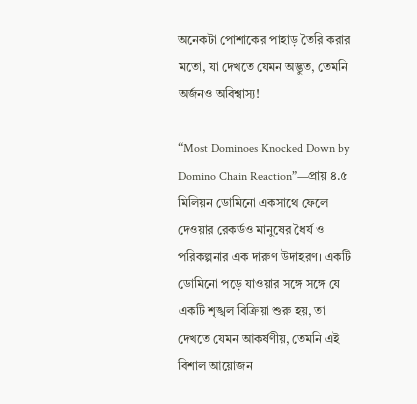অনেকটা পোশাকের পাহাড় তৈরি করার মতো, যা দেখতে যেমন অদ্ভুত, তেমনি অর্জনও অবিশ্বাস্য!

“Most Dominoes Knocked Down by Domino Chain Reaction”—প্রায় ৪.৫ মিলিয়ন ডোমিনো একসাথে ফেলে দেওয়ার রেকর্ডও মানুষের ধৈর্য ও পরিকল্পনার এক দারুণ উদাহরণ। একটি ডোমিনো পড়ে যাওয়ার সঙ্গে সঙ্গে যে একটি শৃঙ্খল বিক্রিয়া শুরু হয়, তা দেখতে যেমন আকর্ষণীয়, তেমনি এই বিশাল আয়োজন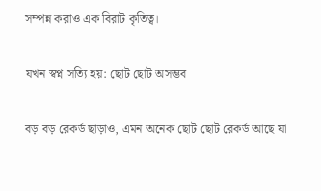সম্পন্ন করাও এক বিরাট কৃতিত্ব।

যখন স্বপ্ন সত্যি হয়: ছোট ছোট অসম্ভব

বড় বড় রেকর্ড ছাড়াও, এমন অনেক ছোট ছোট রেকর্ড আছে যা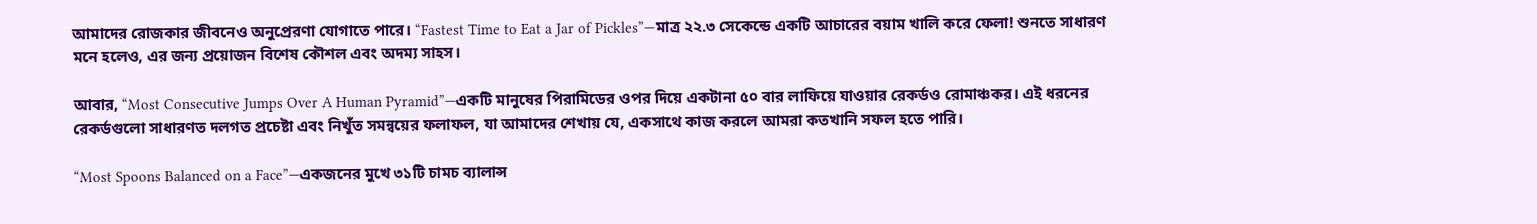আমাদের রোজকার জীবনেও অনুপ্রেরণা যোগাতে পারে। “Fastest Time to Eat a Jar of Pickles”—মাত্র ২২.৩ সেকেন্ডে একটি আচারের বয়াম খালি করে ফেলা! শুনতে সাধারণ মনে হলেও, এর জন্য প্রয়োজন বিশেষ কৌশল এবং অদম্য সাহস।

আবার, “Most Consecutive Jumps Over A Human Pyramid”—একটি মানুষের পিরামিডের ওপর দিয়ে একটানা ৫০ বার লাফিয়ে যাওয়ার রেকর্ডও রোমাঞ্চকর। এই ধরনের রেকর্ডগুলো সাধারণত দলগত প্রচেষ্টা এবং নিখুঁত সমন্বয়ের ফলাফল, যা আমাদের শেখায় যে, একসাথে কাজ করলে আমরা কতখানি সফল হতে পারি।

“Most Spoons Balanced on a Face”—একজনের মুখে ৩১টি চামচ ব্যালান্স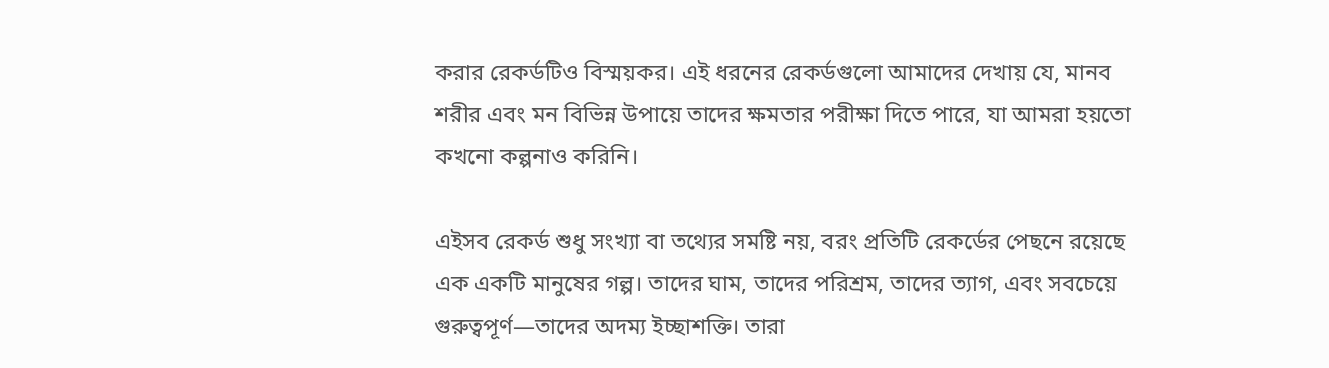করার রেকর্ডটিও বিস্ময়কর। এই ধরনের রেকর্ডগুলো আমাদের দেখায় যে, মানব শরীর এবং মন বিভিন্ন উপায়ে তাদের ক্ষমতার পরীক্ষা দিতে পারে, যা আমরা হয়তো কখনো কল্পনাও করিনি।

এইসব রেকর্ড শুধু সংখ্যা বা তথ্যের সমষ্টি নয়, বরং প্রতিটি রেকর্ডের পেছনে রয়েছে এক একটি মানুষের গল্প। তাদের ঘাম, তাদের পরিশ্রম, তাদের ত্যাগ, এবং সবচেয়ে গুরুত্বপূর্ণ—তাদের অদম্য ইচ্ছাশক্তি। তারা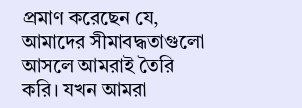প্রমাণ করেছেন যে, আমাদের সীমাবদ্ধতাগুলো আসলে আমরাই তৈরি করি। যখন আমরা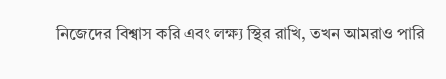নিজেদের বিশ্বাস করি এবং লক্ষ্য স্থির রাখি, তখন আমরাও পারি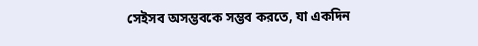সেইসব অসম্ভবকে সম্ভব করতে, যা একদিন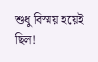শুধু বিস্ময় হয়েই ছিল!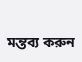মন্তব্য করুন